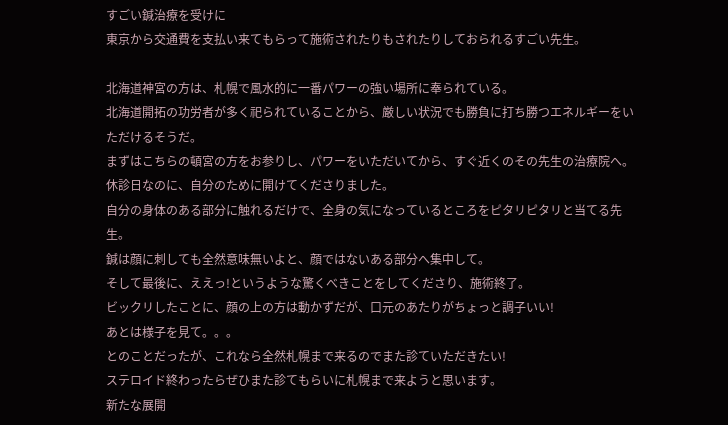すごい鍼治療を受けに
東京から交通費を支払い来てもらって施術されたりもされたりしておられるすごい先生。

北海道神宮の方は、札幌で風水的に一番パワーの強い場所に奉られている。
北海道開拓の功労者が多く祀られていることから、厳しい状況でも勝負に打ち勝つエネルギーをいただけるそうだ。
まずはこちらの頓宮の方をお参りし、パワーをいただいてから、すぐ近くのその先生の治療院へ。
休診日なのに、自分のために開けてくださりました。
自分の身体のある部分に触れるだけで、全身の気になっているところをピタリピタリと当てる先生。
鍼は顔に刺しても全然意味無いよと、顔ではないある部分へ集中して。
そして最後に、ええっ!というような驚くべきことをしてくださり、施術終了。
ビックリしたことに、顔の上の方は動かずだが、口元のあたりがちょっと調子いい!
あとは様子を見て。。。
とのことだったが、これなら全然札幌まで来るのでまた診ていただきたい!
ステロイド終わったらぜひまた診てもらいに札幌まで来ようと思います。
新たな展開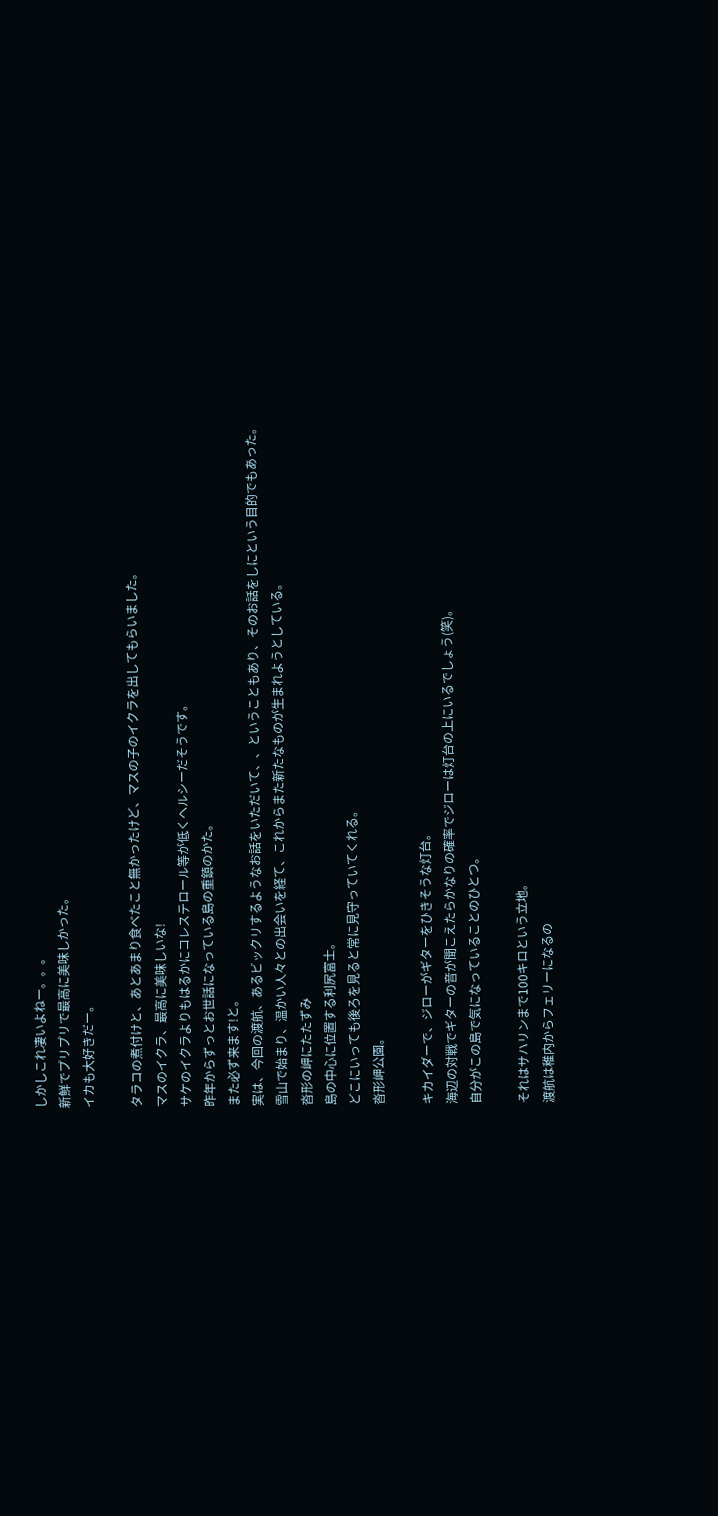しかしこれ凄いよねー。。。
新鮮でプリプリで最高に美味しかった。
イカも大好きだー。

タラコの煮付けと、あとあまり食べたこと無かったけど、マスの子のイクラを出してもらいました。
マスのイクラ、最高に美味しいな!
サケのイクラよりもはるかにコレステロール等が低くヘルシーだそうです。
昨年からずっとお世話になっている島の重鎮のかた。
また必ず来ます!と。
実は、今回の渡航、あるビックリするようなお話をいただいて、、ということもあり、そのお話をしにという目的でもあった。
雪山で始まり、温かい人々との出会いを経て、これからまた新たなものが生まれようとしている。
沓形の岬にたたずみ
島の中心に位置する利尻富士。
どこにいっても後ろを見ると常に見守っていてくれる。
沓形岬公園。

キカイダーで、ジローがギターをひきそうな灯台。
海辺の対戦でギターの音が聞こえたらかなりの確率でジローは灯台の上にいるでしょう(笑)。
自分がこの島で気になっていることのひとつ。

それはサハリンまで100キロという立地。
渡航は稚内からフェリーになるの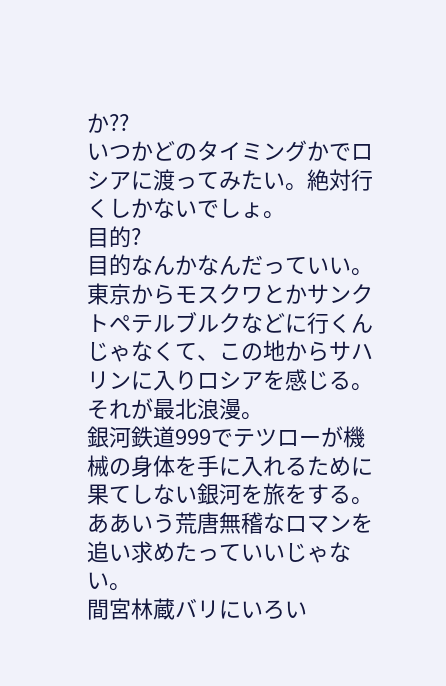か??
いつかどのタイミングかでロシアに渡ってみたい。絶対行くしかないでしょ。
目的?
目的なんかなんだっていい。
東京からモスクワとかサンクトペテルブルクなどに行くんじゃなくて、この地からサハリンに入りロシアを感じる。
それが最北浪漫。
銀河鉄道999でテツローが機械の身体を手に入れるために果てしない銀河を旅をする。
ああいう荒唐無稽なロマンを追い求めたっていいじゃない。
間宮林蔵バリにいろい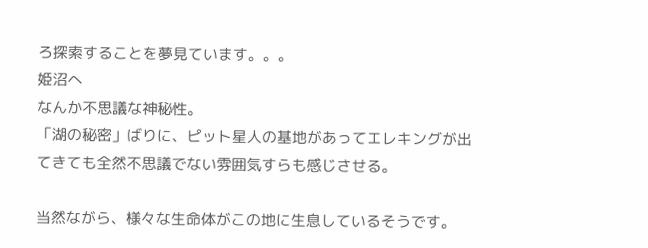ろ探索することを夢見ています。。。
姫沼へ
なんか不思議な神秘性。
「湖の秘密」ばりに、ピット星人の基地があってエレキングが出てきても全然不思議でない雰囲気すらも感じさせる。

当然ながら、様々な生命体がこの地に生息しているそうです。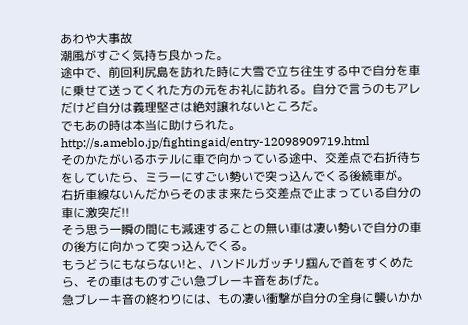あわや大事故
潮風がすごく気持ち良かった。
途中で、前回利尻島を訪れた時に大雪で立ち往生する中で自分を車に乗せて送ってくれた方の元をお礼に訪れる。自分で言うのもアレだけど自分は義理堅さは絶対譲れないところだ。
でもあの時は本当に助けられた。
http://s.ameblo.jp/fightingaid/entry-12098909719.html
そのかたがいるホテルに車で向かっている途中、交差点で右折待ちをしていたら、ミラーにすごい勢いで突っ込んでくる後続車が。
右折車線ないんだからそのまま来たら交差点で止まっている自分の車に激突だ!!
そう思う一瞬の間にも減速することの無い車は凄い勢いで自分の車の後方に向かって突っ込んでくる。
もうどうにもならない!と、ハンドルガッチリ掴んで首をすくめたら、その車はものすごい急ブレーキ音をあげた。
急ブレーキ音の終わりには、もの凄い衝撃が自分の全身に襲いかか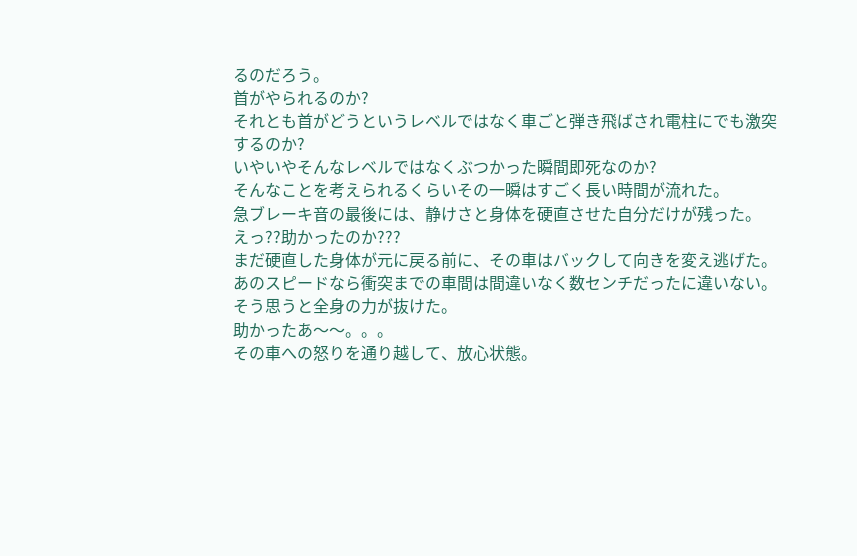るのだろう。
首がやられるのか?
それとも首がどうというレベルではなく車ごと弾き飛ばされ電柱にでも激突するのか?
いやいやそんなレベルではなくぶつかった瞬間即死なのか?
そんなことを考えられるくらいその一瞬はすごく長い時間が流れた。
急ブレーキ音の最後には、静けさと身体を硬直させた自分だけが残った。
えっ??助かったのか???
まだ硬直した身体が元に戻る前に、その車はバックして向きを変え逃げた。
あのスピードなら衝突までの車間は間違いなく数センチだったに違いない。
そう思うと全身の力が抜けた。
助かったあ〜〜。。。
その車への怒りを通り越して、放心状態。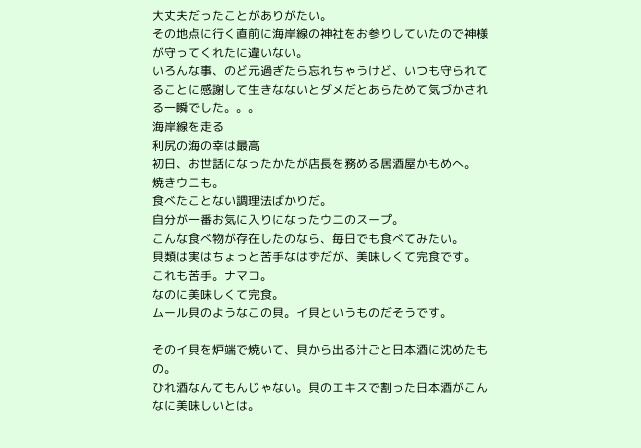大丈夫だったことがありがたい。
その地点に行く直前に海岸線の神社をお参りしていたので神様が守ってくれたに違いない。
いろんな事、のど元過ぎたら忘れちゃうけど、いつも守られてることに感謝して生きなないとダメだとあらためて気づかされる一瞬でした。。。
海岸線を走る
利尻の海の幸は最高
初日、お世話になったかたが店長を務める居酒屋かもめへ。
焼きウニも。
食べたことない調理法ばかりだ。
自分が一番お気に入りになったウニのスープ。
こんな食べ物が存在したのなら、毎日でも食べてみたい。
貝類は実はちょっと苦手なはずだが、美味しくて完食です。
これも苦手。ナマコ。
なのに美味しくて完食。
ムール貝のようなこの貝。イ貝というものだそうです。

そのイ貝を炉端で焼いて、貝から出る汁ごと日本酒に沈めたもの。
ひれ酒なんてもんじゃない。貝のエキスで割った日本酒がこんなに美味しいとは。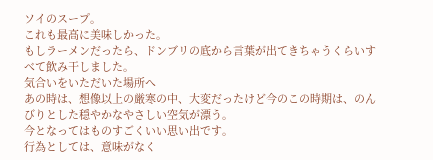ソイのスープ。
これも最高に美味しかった。
もしラーメンだったら、ドンブリの底から言葉が出てきちゃうくらいすべて飲み干しました。
気合いをいただいた場所へ
あの時は、想像以上の厳寒の中、大変だったけど今のこの時期は、のんびりとした穏やかなやさしい空気が漂う。
今となってはものすごくいい思い出です。
行為としては、意味がなく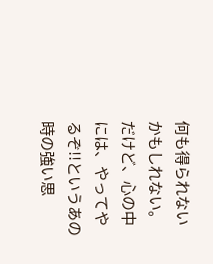何も得られないかもしれない。
だけど、心の中には、やってやるぞ!!というあの時の強い思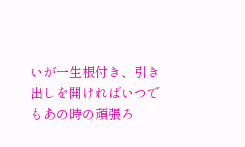いが一生根付き、引き出しを開ければいつでもあの時の頑張ろ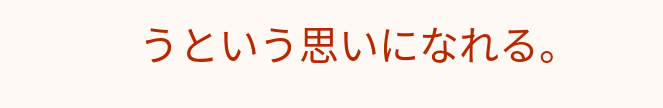うという思いになれる。